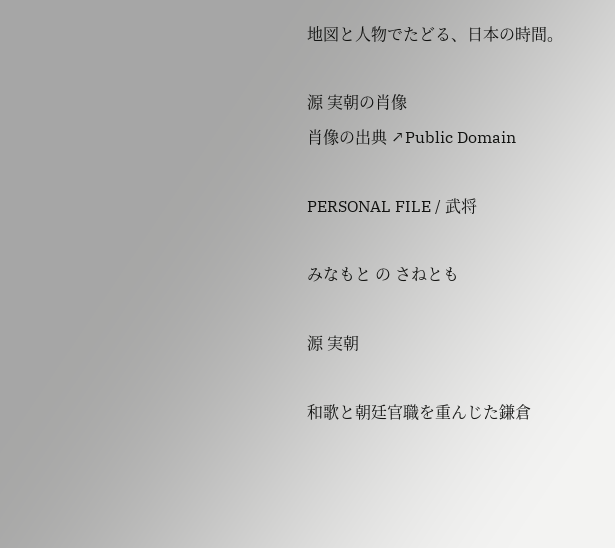地図と人物でたどる、日本の時間。

源 実朝の肖像
肖像の出典 ↗Public Domain

PERSONAL FILE / 武将

みなもと の さねとも

源 実朝

和歌と朝廷官職を重んじた鎌倉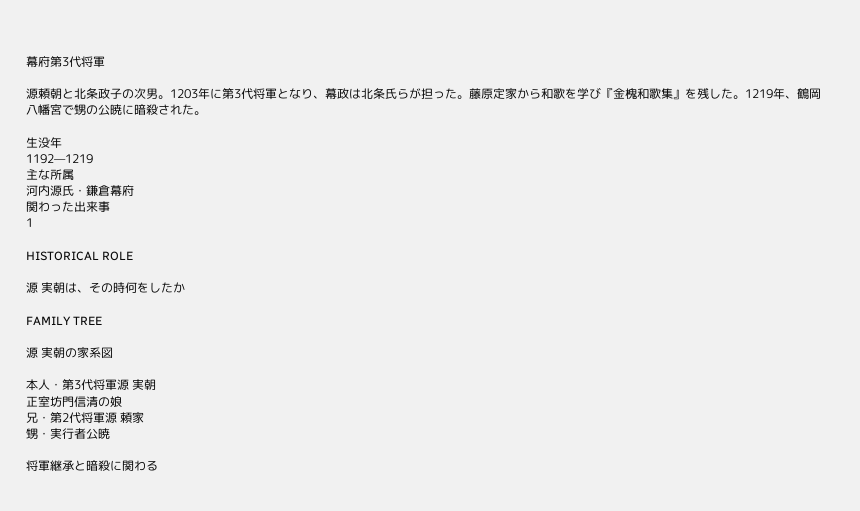幕府第3代将軍

源頼朝と北条政子の次男。1203年に第3代将軍となり、幕政は北条氏らが担った。藤原定家から和歌を学び『金槐和歌集』を残した。1219年、鶴岡八幡宮で甥の公暁に暗殺された。

生没年
1192—1219
主な所属
河内源氏・鎌倉幕府
関わった出来事
1

HISTORICAL ROLE

源 実朝は、その時何をしたか

FAMILY TREE

源 実朝の家系図

本人・第3代将軍源 実朝
正室坊門信清の娘
兄・第2代将軍源 頼家
甥・実行者公暁

将軍継承と暗殺に関わる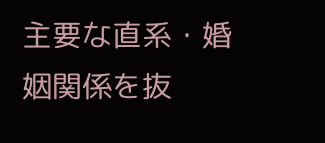主要な直系・婚姻関係を抜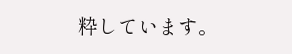粋しています。